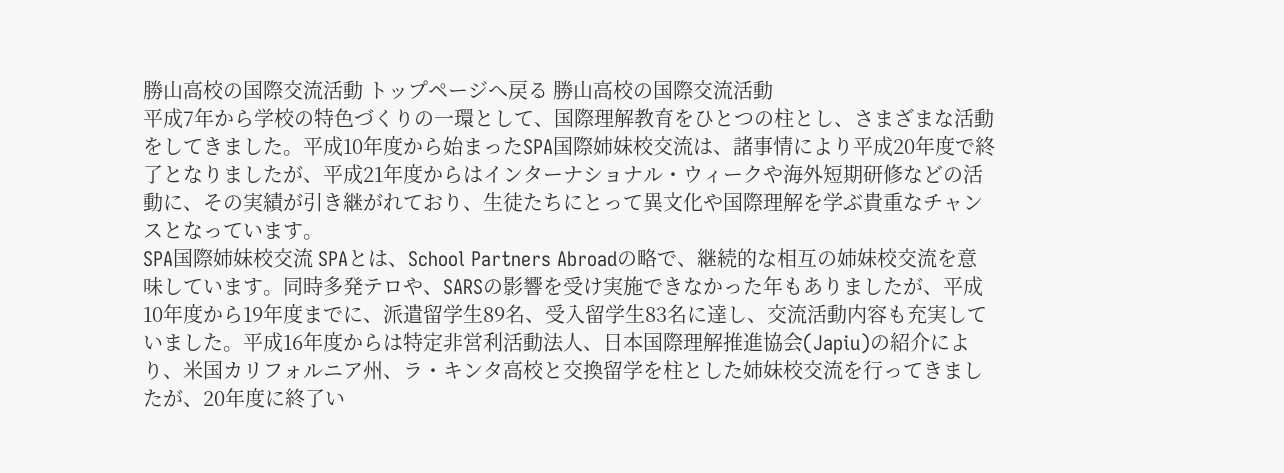勝山高校の国際交流活動 トップページへ戻る 勝山高校の国際交流活動
平成7年から学校の特色づくりの一環として、国際理解教育をひとつの柱とし、さまざまな活動をしてきました。平成10年度から始まったSPA国際姉妹校交流は、諸事情により平成20年度で終了となりましたが、平成21年度からはインターナショナル・ウィークや海外短期研修などの活動に、その実績が引き継がれており、生徒たちにとって異文化や国際理解を学ぶ貴重なチャンスとなっています。
SPA国際姉妹校交流 SPAとは、School Partners Abroadの略で、継続的な相互の姉妹校交流を意味しています。同時多発テロや、SARSの影響を受け実施できなかった年もありましたが、平成10年度から19年度までに、派遣留学生89名、受入留学生83名に達し、交流活動内容も充実していました。平成16年度からは特定非営利活動法人、日本国際理解推進協会(Japiu)の紹介により、米国カリフォルニア州、ラ・キンタ高校と交換留学を柱とした姉妹校交流を行ってきましたが、20年度に終了い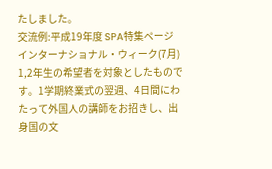たしました。
交流例:平成19年度 SPA特集ページ
インターナショナル・ウィーク(7月)
1,2年生の希望者を対象としたものです。1学期終業式の翌週、4日間にわたって外国人の講師をお招きし、出身国の文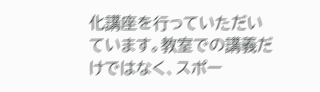化講座を行っていただいています。教室での講義だけではなく、スポー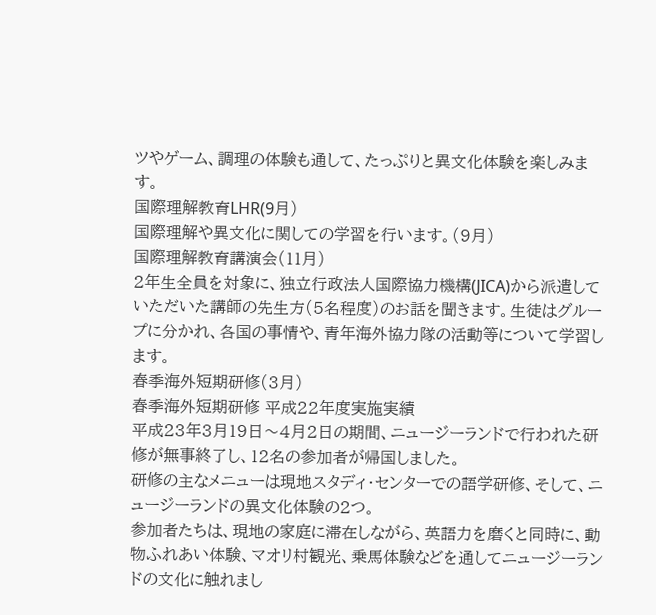ツやゲーム、調理の体験も通して、たっぷりと異文化体験を楽しみます。
国際理解教育LHR(9月)
国際理解や異文化に関しての学習を行います。(9月)
国際理解教育講演会(11月)
2年生全員を対象に、独立行政法人国際協力機構(JICA)から派遣していただいた講師の先生方(5名程度)のお話を聞きます。生徒はグループに分かれ、各国の事情や、青年海外協力隊の活動等について学習します。
春季海外短期研修(3月)
春季海外短期研修 平成22年度実施実績
平成23年3月19日〜4月2日の期間、ニュージーランドで行われた研修が無事終了し、12名の参加者が帰国しました。
研修の主なメニューは現地スタディ・センターでの語学研修、そして、ニュージーランドの異文化体験の2つ。
参加者たちは、現地の家庭に滞在しながら、英語力を磨くと同時に、動物ふれあい体験、マオリ村観光、乗馬体験などを通してニュージーランドの文化に触れまし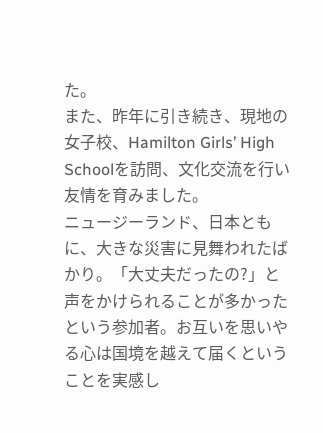た。
また、昨年に引き続き、現地の女子校、Hamilton Girls’ High Schoolを訪問、文化交流を行い 友情を育みました。
ニュージーランド、日本ともに、大きな災害に見舞われたばかり。「大丈夫だったの?」と声をかけられることが多かったという参加者。お互いを思いやる心は国境を越えて届くということを実感し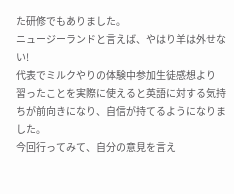た研修でもありました。
ニュージーランドと言えば、やはり羊は外せない!
代表でミルクやりの体験中参加生徒感想より
習ったことを実際に使えると英語に対する気持ちが前向きになり、自信が持てるようになりました。
今回行ってみて、自分の意見を言え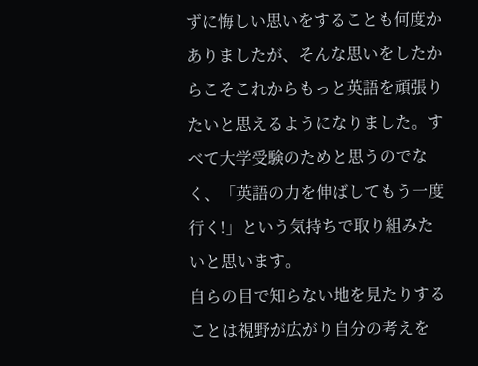ずに悔しい思いをすることも何度かありましたが、そんな思いをしたからこそこれからもっと英語を頑張りたいと思えるようになりました。すべて大学受験のためと思うのでなく、「英語の力を伸ばしてもう一度行く!」という気持ちで取り組みたいと思います。
自らの目で知らない地を見たりすることは視野が広がり自分の考えを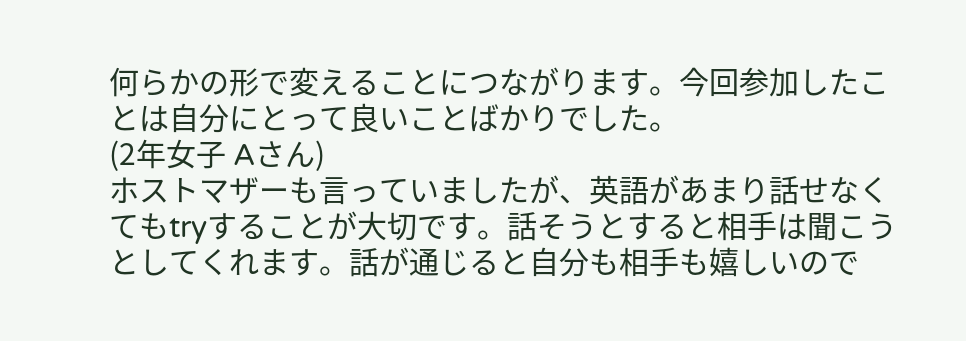何らかの形で変えることにつながります。今回参加したことは自分にとって良いことばかりでした。
(2年女子 Aさん)
ホストマザーも言っていましたが、英語があまり話せなくてもtryすることが大切です。話そうとすると相手は聞こうとしてくれます。話が通じると自分も相手も嬉しいので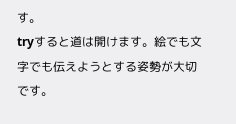す。
tryすると道は開けます。絵でも文字でも伝えようとする姿勢が大切です。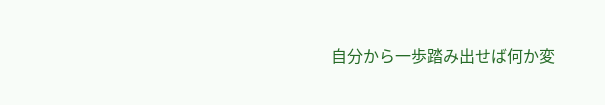自分から一歩踏み出せば何か変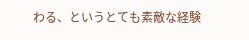わる、というとても素敵な経験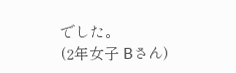でした。
(2年女子 Bさん)